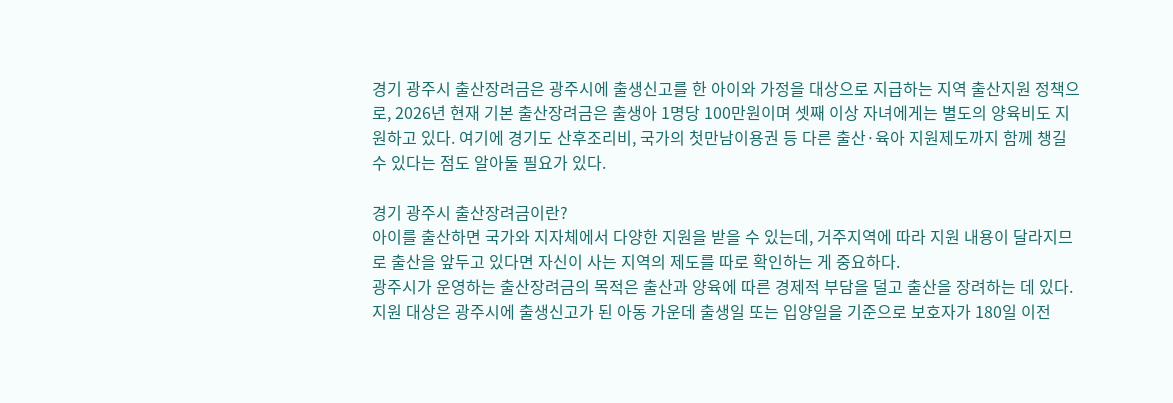경기 광주시 출산장려금은 광주시에 출생신고를 한 아이와 가정을 대상으로 지급하는 지역 출산지원 정책으로, 2026년 현재 기본 출산장려금은 출생아 1명당 100만원이며 셋째 이상 자녀에게는 별도의 양육비도 지원하고 있다. 여기에 경기도 산후조리비, 국가의 첫만남이용권 등 다른 출산·육아 지원제도까지 함께 챙길 수 있다는 점도 알아둘 필요가 있다.

경기 광주시 출산장려금이란?
아이를 출산하면 국가와 지자체에서 다양한 지원을 받을 수 있는데, 거주지역에 따라 지원 내용이 달라지므로 출산을 앞두고 있다면 자신이 사는 지역의 제도를 따로 확인하는 게 중요하다.
광주시가 운영하는 출산장려금의 목적은 출산과 양육에 따른 경제적 부담을 덜고 출산을 장려하는 데 있다. 지원 대상은 광주시에 출생신고가 된 아동 가운데 출생일 또는 입양일을 기준으로 보호자가 180일 이전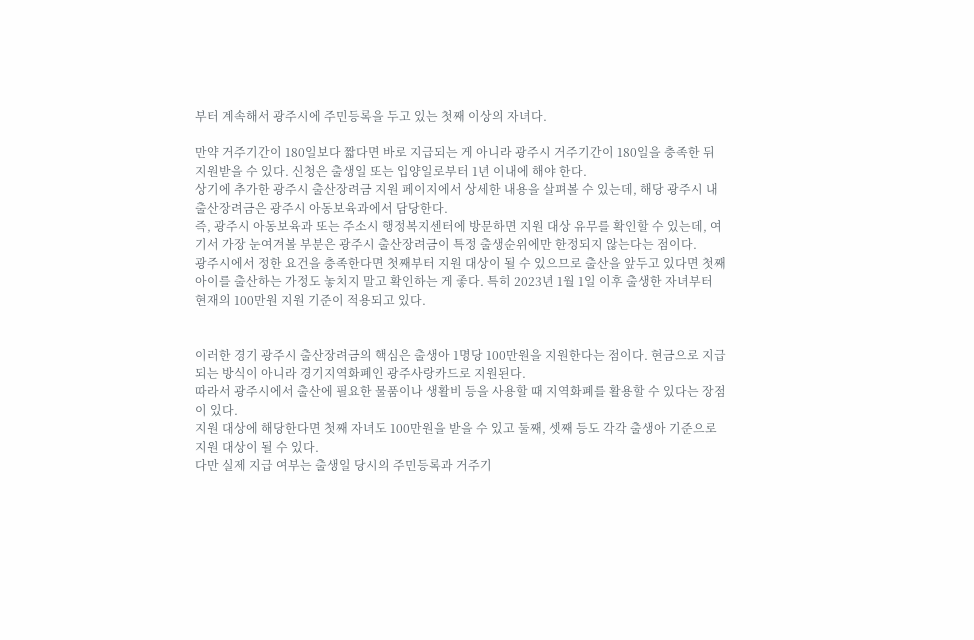부터 계속해서 광주시에 주민등록을 두고 있는 첫째 이상의 자녀다.

만약 거주기간이 180일보다 짧다면 바로 지급되는 게 아니라 광주시 거주기간이 180일을 충족한 뒤 지원받을 수 있다. 신청은 출생일 또는 입양일로부터 1년 이내에 해야 한다.
상기에 추가한 광주시 출산장려금 지원 페이지에서 상세한 내용을 살펴볼 수 있는데, 해당 광주시 내 출산장려금은 광주시 아동보육과에서 담당한다.
즉, 광주시 아동보육과 또는 주소시 행정복지센터에 방문하면 지원 대상 유무를 확인할 수 있는데, 여기서 가장 눈여겨볼 부분은 광주시 출산장려금이 특정 출생순위에만 한정되지 않는다는 점이다.
광주시에서 정한 요건을 충족한다면 첫째부터 지원 대상이 될 수 있으므로 출산을 앞두고 있다면 첫째 아이를 출산하는 가정도 놓치지 말고 확인하는 게 좋다. 특히 2023년 1월 1일 이후 출생한 자녀부터 현재의 100만원 지원 기준이 적용되고 있다.


이러한 경기 광주시 출산장려금의 핵심은 출생아 1명당 100만원을 지원한다는 점이다. 현금으로 지급되는 방식이 아니라 경기지역화폐인 광주사랑카드로 지원된다.
따라서 광주시에서 출산에 필요한 물품이나 생활비 등을 사용할 때 지역화폐를 활용할 수 있다는 장점이 있다.
지원 대상에 해당한다면 첫째 자녀도 100만원을 받을 수 있고 둘째, 셋째 등도 각각 출생아 기준으로 지원 대상이 될 수 있다.
다만 실제 지급 여부는 출생일 당시의 주민등록과 거주기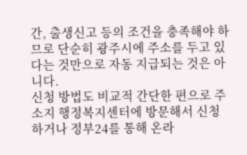간, 출생신고 등의 조건을 충족해야 하므로 단순히 광주시에 주소를 두고 있다는 것만으로 자동 지급되는 것은 아니다.
신청 방법도 비교적 간단한 편으로 주소지 행정복지센터에 방문해서 신청하거나 정부24를 통해 온라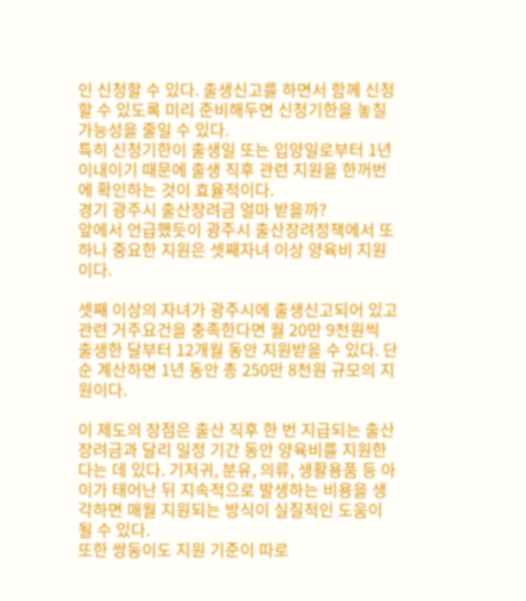인 신청할 수 있다. 출생신고를 하면서 함께 신청할 수 있도록 미리 준비해두면 신청기한을 놓칠 가능성을 줄일 수 있다.
특히 신청기한이 출생일 또는 입양일로부터 1년 이내이기 때문에 출생 직후 관련 지원을 한꺼번에 확인하는 것이 효율적이다.
경기 광주시 출산장려금 얼마 받을까?
앞에서 언급했듯이 광주시 출산장려정책에서 또 하나 중요한 지원은 셋째자녀 이상 양육비 지원이다.

셋째 이상의 자녀가 광주시에 출생신고되어 있고 관련 거주요건을 충족한다면 월 20만 9천원씩 출생한 달부터 12개월 동안 지원받을 수 있다. 단순 계산하면 1년 동안 총 250만 8천원 규모의 지원이다.

이 제도의 장점은 출산 직후 한 번 지급되는 출산장려금과 달리 일정 기간 동안 양육비를 지원한다는 데 있다. 기저귀, 분유, 의류, 생활용품 등 아이가 태어난 뒤 지속적으로 발생하는 비용을 생각하면 매월 지원되는 방식이 실질적인 도움이 될 수 있다.
또한 쌍둥이도 지원 기준이 따로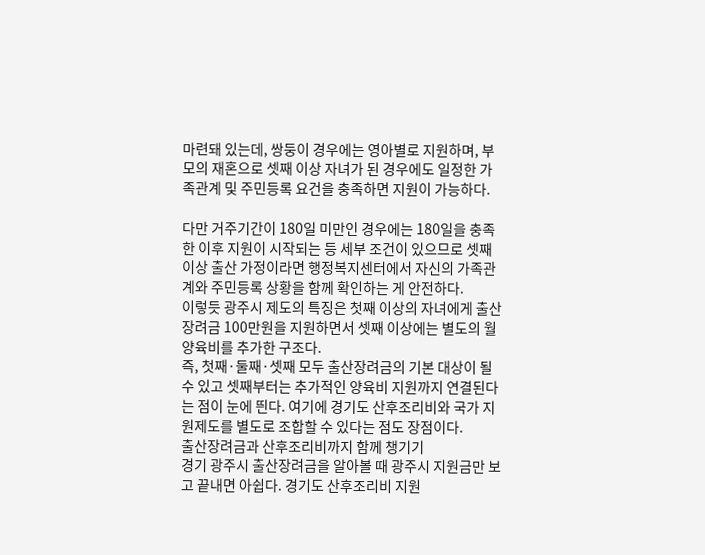마련돼 있는데, 쌍둥이 경우에는 영아별로 지원하며, 부모의 재혼으로 셋째 이상 자녀가 된 경우에도 일정한 가족관계 및 주민등록 요건을 충족하면 지원이 가능하다.

다만 거주기간이 180일 미만인 경우에는 180일을 충족한 이후 지원이 시작되는 등 세부 조건이 있으므로 셋째 이상 출산 가정이라면 행정복지센터에서 자신의 가족관계와 주민등록 상황을 함께 확인하는 게 안전하다.
이렇듯 광주시 제도의 특징은 첫째 이상의 자녀에게 출산장려금 100만원을 지원하면서 셋째 이상에는 별도의 월 양육비를 추가한 구조다.
즉, 첫째·둘째·셋째 모두 출산장려금의 기본 대상이 될 수 있고 셋째부터는 추가적인 양육비 지원까지 연결된다는 점이 눈에 띈다. 여기에 경기도 산후조리비와 국가 지원제도를 별도로 조합할 수 있다는 점도 장점이다.
출산장려금과 산후조리비까지 함께 챙기기
경기 광주시 출산장려금을 알아볼 때 광주시 지원금만 보고 끝내면 아쉽다. 경기도 산후조리비 지원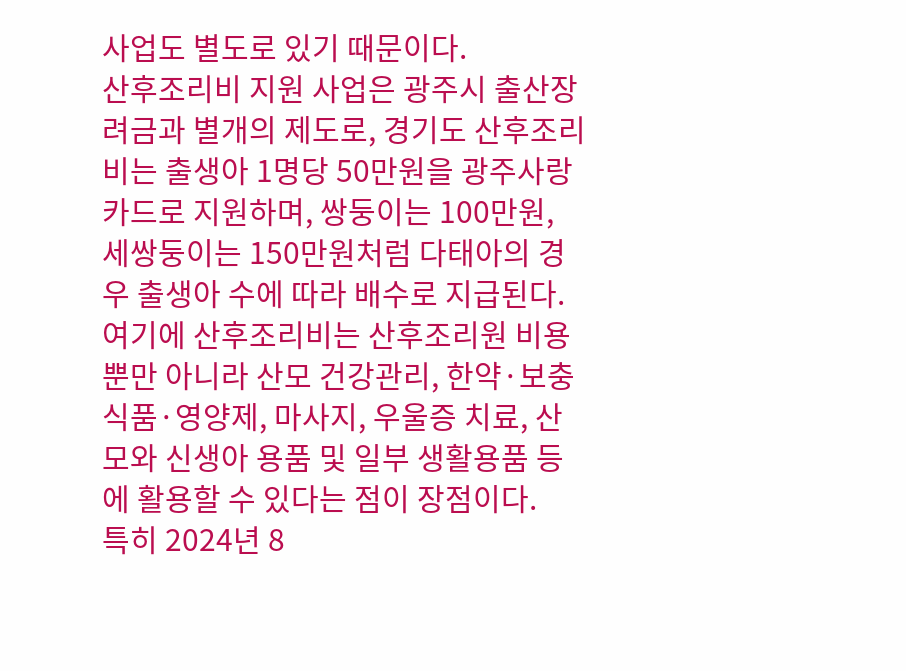사업도 별도로 있기 때문이다.
산후조리비 지원 사업은 광주시 출산장려금과 별개의 제도로, 경기도 산후조리비는 출생아 1명당 50만원을 광주사랑카드로 지원하며, 쌍둥이는 100만원, 세쌍둥이는 150만원처럼 다태아의 경우 출생아 수에 따라 배수로 지급된다.
여기에 산후조리비는 산후조리원 비용뿐만 아니라 산모 건강관리, 한약·보충식품·영양제, 마사지, 우울증 치료, 산모와 신생아 용품 및 일부 생활용품 등에 활용할 수 있다는 점이 장점이다.
특히 2024년 8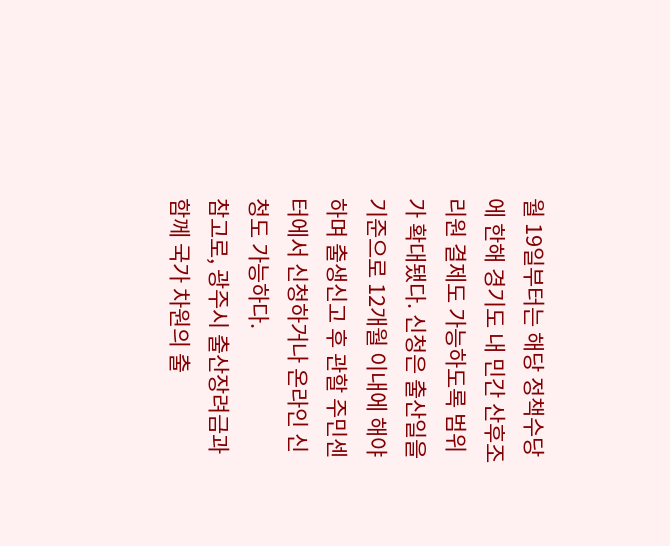월 19일부터는 해당 정책수당에 한해 경기도 내 민간 산후조리원 결제도 가능하도록 범위가 확대됐다. 신청은 출산일을 기준으로 12개월 이내에 해야 하며 출생신고 후 관할 주민센터에서 신청하거나 온라인 신청도 가능하다.
참고로, 광주시 출산장려금과 함께 국가 차원의 출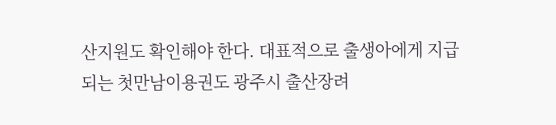산지원도 확인해야 한다. 대표적으로 출생아에게 지급되는 첫만남이용권도 광주시 출산장려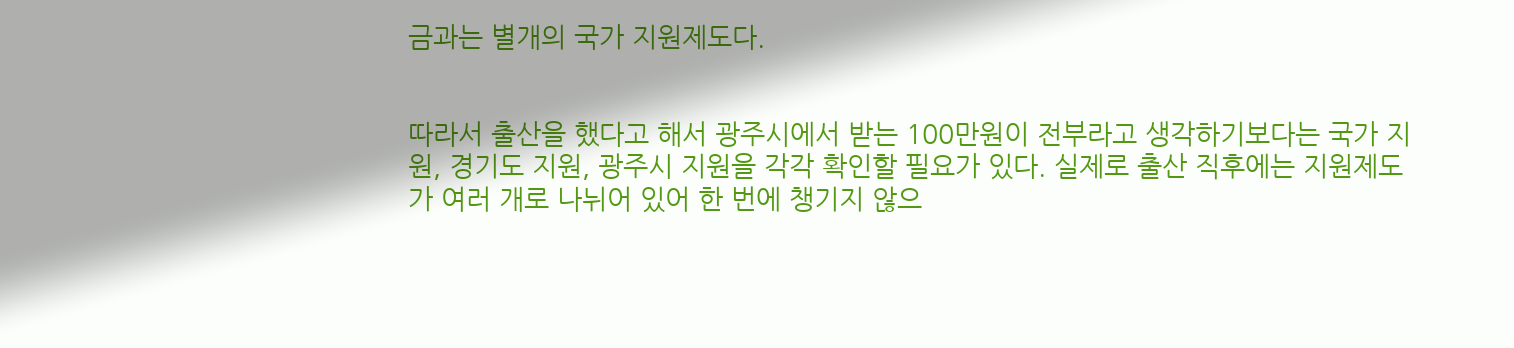금과는 별개의 국가 지원제도다.


따라서 출산을 했다고 해서 광주시에서 받는 100만원이 전부라고 생각하기보다는 국가 지원, 경기도 지원, 광주시 지원을 각각 확인할 필요가 있다. 실제로 출산 직후에는 지원제도가 여러 개로 나뉘어 있어 한 번에 챙기지 않으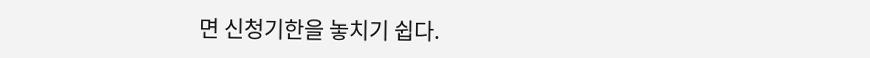면 신청기한을 놓치기 쉽다.